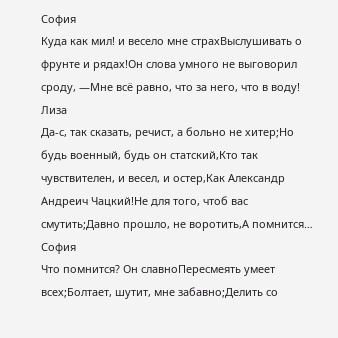София
Куда как мил! и весело мне страхВыслушивать о фрунте и рядах!Он слова умного не выговорил сроду, —Мне всё равно, что за него, что в воду!
Лиза
Да-с, так сказать, речист, а больно не хитер;Но будь военный, будь он статский,Кто так чувствителен, и весел, и остер,Как Александр Андреич Чацкий!Не для того, чтоб вас смутить;Давно прошло, не воротить,А помнится…
София
Что помнится? Он славноПересмеять умеет всех;Болтает, шутит, мне забавно;Делить со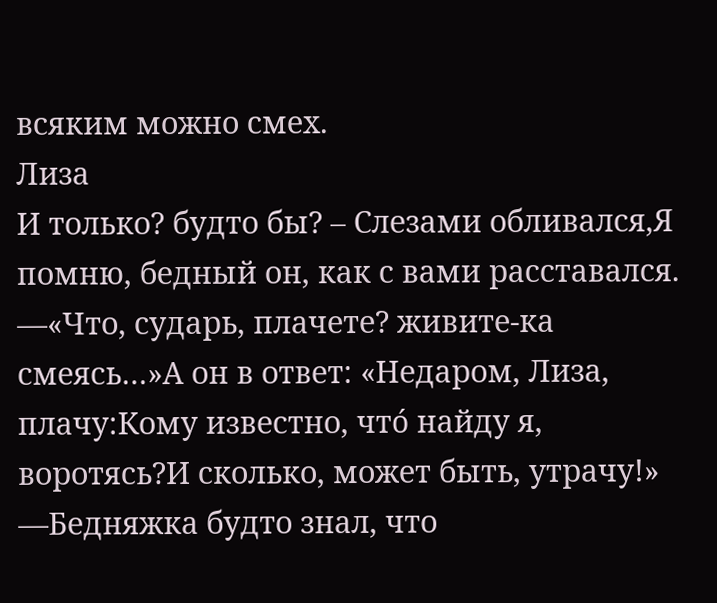всяким можно смех.
Лиза
И только? будто бы? – Слезами обливался,Я помню, бедный он, как с вами расставался. —«Что, сударь, плачете? живите-ка смеясь…»А он в ответ: «Недаром, Лиза, плачу:Кому известно, чтó найду я, воротясь?И сколько, может быть, утрачу!» —Бедняжка будто знал, что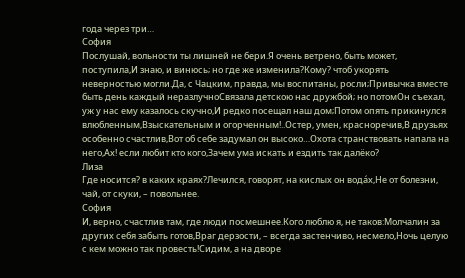года через три…
София
Послушай, вольности ты лишней не бери.Я очень ветрено, быть может, поступила,И знаю, и винюсь; но где же изменила?Кому? чтоб укорять неверностью могли.Да, с Чацким, правда, мы воспитаны, росли;Привычка вместе быть день каждый неразлучноСвязала детскою нас дружбой; но потомОн съехал, уж у нас ему казалось скучно,И редко посещал наш дом;Потом опять прикинулся влюбленным,Взыскательным и огорченным!..Остер, умен, красноречив,В друзьях особенно счастлив,Вот об себе задумал он высоко…Охота странствовать напала на него,Ах! если любит кто кого,Зачем ума искать и ездить так далёко?
Лиза
Где носится? в каких краях?Лечился, говорят, на кислых он водáх,Не от болезни, чай, от скуки, – повольнее.
София
И, верно, счастлив там, где люди посмешнее.Кого люблю я, не таков:Молчалин за других себя забыть готов,Враг дерзости, – всегда застенчиво, несмело,Ночь целую с кем можно так провесть!Сидим, а на дворе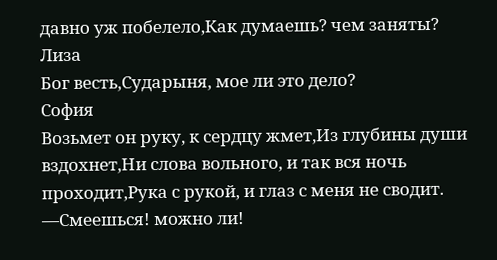давно уж побелело,Как думаешь? чем заняты?
Лиза
Бог весть,Сударыня, мое ли это дело?
София
Возьмет он руку, к сердцу жмет,Из глубины души вздохнет,Ни слова вольного, и так вся ночь проходит,Рука с рукой, и глаз с меня не сводит. —Смеешься! можно ли!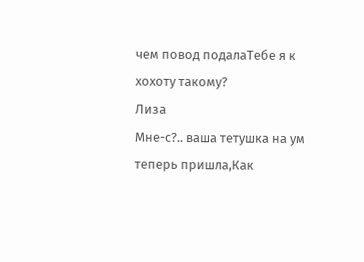чем повод подалаТебе я к хохоту такому?
Лиза
Мне-с?.. ваша тетушка на ум теперь пришла,Как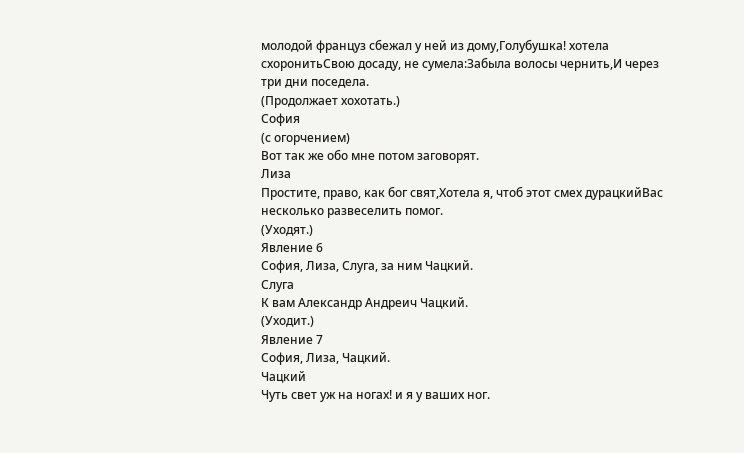молодой француз сбежал у ней из дому,Голубушка! хотела схоронитьСвою досаду, не сумела:Забыла волосы чернить,И через три дни поседела.
(Продолжает хохотать.)
София
(с огорчением)
Вот так же обо мне потом заговорят.
Лиза
Простите, право, как бог свят,Хотела я, чтоб этот смех дурацкийВас несколько развеселить помог.
(Уходят.)
Явление 6
София, Лиза, Слуга, за ним Чацкий.
Слуга
К вам Александр Андреич Чацкий.
(Уходит.)
Явление 7
София, Лиза, Чацкий.
Чацкий
Чуть свет уж на ногах! и я у ваших ног.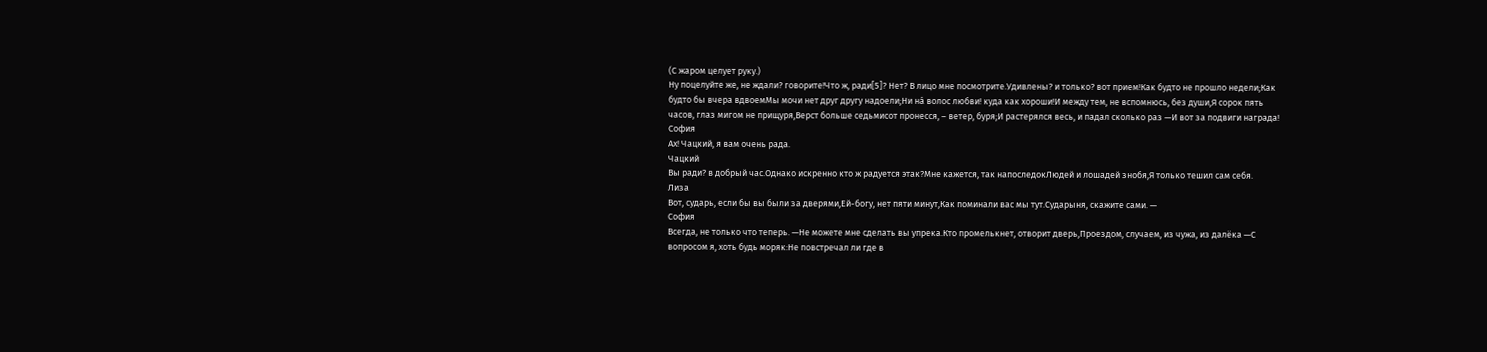(С жаром целует руку.)
Ну поцелуйте же, не ждали? говорите!Что ж, ради[5]? Нет? В лицо мне посмотрите.Удивлены? и только? вот прием!Как будто не прошло недели;Как будто бы вчера вдвоемМы мочи нет друг другу надоели;Ни нá волос любви! куда как хороши!И между тем, не вспомнюсь, без души,Я сорок пять часов, глаз мигом не прищуря,Верст больше седьмисот пронесся, – ветер, буря;И растерялся весь, и падал сколько раз —И вот за подвиги награда!
София
Ах! Чацкий, я вам очень рада.
Чацкий
Вы ради? в добрый час.Однако искренно кто ж радуется этак?Мне кажется, так напоследокЛюдей и лошадей знобя,Я только тешил сам себя.
Лиза
Вот, сударь, если бы вы были за дверями,Ей-богу, нет пяти минут,Как поминали вас мы тут.Сударыня, скажите сами. —
София
Всегда, не только что теперь. —Не можете мне сделать вы упрека.Кто промелькнет, отворит дверь,Проездом, случаем, из чужа, из далёка —С вопросом я, хоть будь моряк:Не повстречал ли где в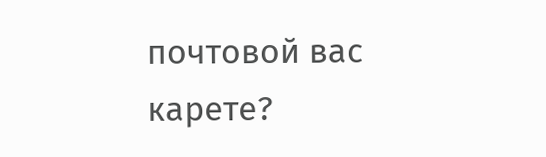почтовой вас карете?